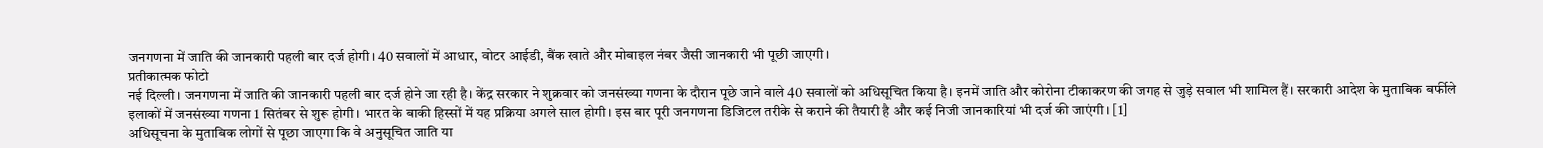जनगणना में जाति की जानकारी पहली बार दर्ज होगी। 40 सवालों में आधार, वोटर आईडी, बैंक खाते और मोबाइल नंबर जैसी जानकारी भी पूछी जाएगी।
प्रतीकात्मक फोटो
नई दिल्ली। जनगणना में जाति की जानकारी पहली बार दर्ज होने जा रही है। केंद्र सरकार ने शुक्रवार को जनसंख्या गणना के दौरान पूछे जाने वाले 40 सवालों को अधिसूचित किया है। इनमें जाति और कोरोना टीकाकरण की जगह से जुड़े सवाल भी शामिल हैं। सरकारी आदेश के मुताबिक बर्फीले इलाकों में जनसंख्या गणना 1 सितंबर से शुरू होगी। भारत के बाकी हिस्सों में यह प्रक्रिया अगले साल होगी। इस बार पूरी जनगणना डिजिटल तरीके से कराने की तैयारी है और कई निजी जानकारियां भी दर्ज की जाएंगी। [1]
अधिसूचना के मुताबिक लोगों से पूछा जाएगा कि वे अनुसूचित जाति या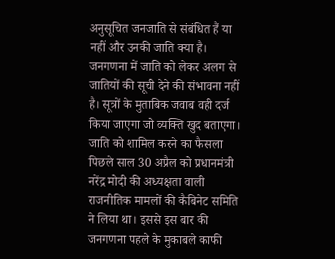अनुसूचित जनजाति से संबंधित हैं या नहीं और उनकी जाति क्या है। जनगणना में जाति को लेकर अलग से जातियों की सूची देने की संभावना नहीं है। सूत्रों के मुताबिक जवाब वही दर्ज किया जाएगा जो व्यक्ति खुद बताएगा। जाति को शामिल करने का फैसला पिछले साल 30 अप्रैल को प्रधानमंत्री नरेंद्र मोदी की अध्यक्षता वाली राजनीतिक मामलों की कैबिनेट समिति ने लिया था। इससे इस बार की जनगणना पहले के मुकाबले काफी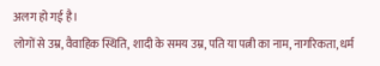अलग हो गई है।
लोगों से उम्र, वैवाहिक स्थिति, शादी के समय उम्र, पति या पत्नी का नाम, नागरिकता, धर्म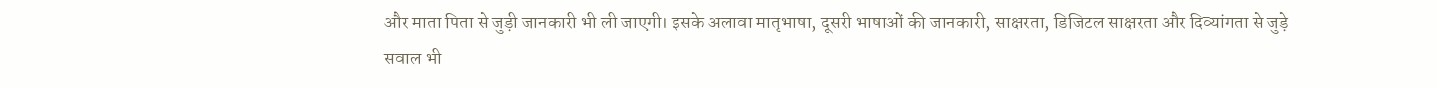और माता पिता से जुड़ी जानकारी भी ली जाएगी। इसके अलावा मातृभाषा, दूसरी भाषाओं की जानकारी, साक्षरता, डिजिटल साक्षरता और दिव्यांगता से जुड़े सवाल भी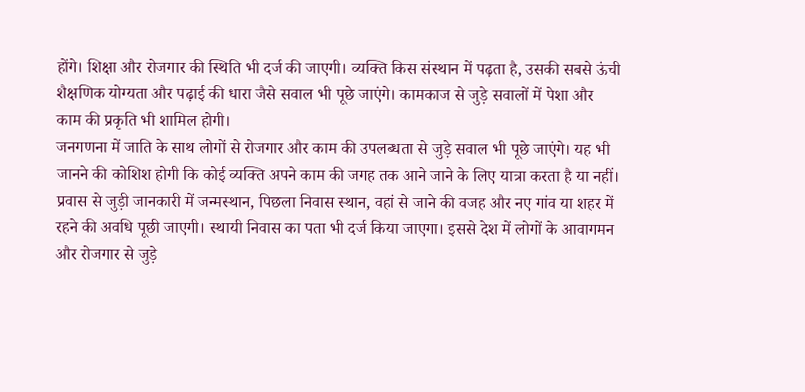होंगे। शिक्षा और रोजगार की स्थिति भी दर्ज की जाएगी। व्यक्ति किस संस्थान में पढ़ता है, उसकी सबसे ऊंची शैक्षणिक योग्यता और पढ़ाई की धारा जैसे सवाल भी पूछे जाएंगे। कामकाज से जुड़े सवालों में पेशा और काम की प्रकृति भी शामिल होगी।
जनगणना में जाति के साथ लोगों से रोजगार और काम की उपलब्धता से जुड़े सवाल भी पूछे जाएंगे। यह भी जानने की कोशिश होगी कि कोई व्यक्ति अपने काम की जगह तक आने जाने के लिए यात्रा करता है या नहीं। प्रवास से जुड़ी जानकारी में जन्मस्थान, पिछला निवास स्थान, वहां से जाने की वजह और नए गांव या शहर में रहने की अवधि पूछी जाएगी। स्थायी निवास का पता भी दर्ज किया जाएगा। इससे देश में लोगों के आवागमन और रोजगार से जुड़े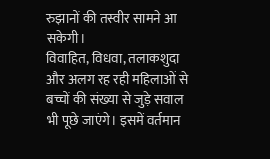रुझानों की तस्वीर सामने आ सकेगी।
विवाहित, विधवा, तलाकशुदा और अलग रह रही महिलाओं से बच्चों की संख्या से जुड़े सवाल भी पूछे जाएंगे। इसमें वर्तमान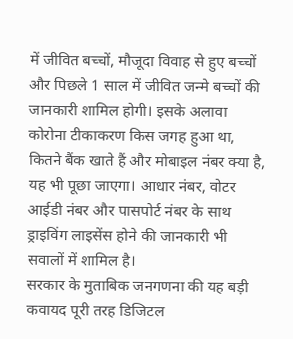में जीवित बच्चों, मौजूदा विवाह से हुए बच्चों और पिछले 1 साल में जीवित जन्मे बच्चों की जानकारी शामिल होगी। इसके अलावा कोरोना टीकाकरण किस जगह हुआ था, कितने बैंक खाते हैं और मोबाइल नंबर क्या है, यह भी पूछा जाएगा। आधार नंबर, वोटर आईडी नंबर और पासपोर्ट नंबर के साथ ड्राइविंग लाइसेंस होने की जानकारी भी सवालों में शामिल है।
सरकार के मुताबिक जनगणना की यह बड़ी कवायद पूरी तरह डिजिटल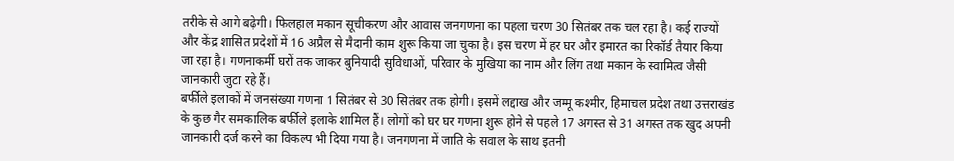तरीके से आगे बढ़ेगी। फिलहाल मकान सूचीकरण और आवास जनगणना का पहला चरण 30 सितंबर तक चल रहा है। कई राज्यों और केंद्र शासित प्रदेशों में 16 अप्रैल से मैदानी काम शुरू किया जा चुका है। इस चरण में हर घर और इमारत का रिकॉर्ड तैयार किया जा रहा है। गणनाकर्मी घरों तक जाकर बुनियादी सुविधाओं, परिवार के मुखिया का नाम और लिंग तथा मकान के स्वामित्व जैसी जानकारी जुटा रहे हैं।
बर्फीले इलाकों में जनसंख्या गणना 1 सितंबर से 30 सितंबर तक होगी। इसमें लद्दाख और जम्मू कश्मीर, हिमाचल प्रदेश तथा उत्तराखंड के कुछ गैर समकालिक बर्फीले इलाके शामिल हैं। लोगों को घर घर गणना शुरू होने से पहले 17 अगस्त से 31 अगस्त तक खुद अपनी जानकारी दर्ज करने का विकल्प भी दिया गया है। जनगणना में जाति के सवाल के साथ इतनी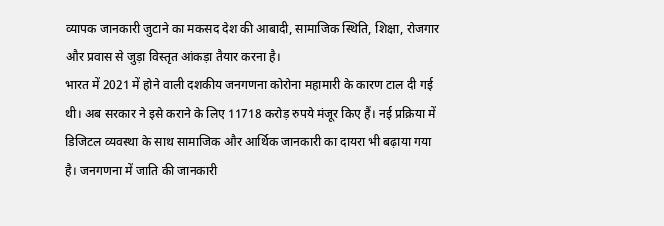व्यापक जानकारी जुटाने का मकसद देश की आबादी, सामाजिक स्थिति, शिक्षा, रोजगार और प्रवास से जुड़ा विस्तृत आंकड़ा तैयार करना है।
भारत में 2021 में होने वाली दशकीय जनगणना कोरोना महामारी के कारण टाल दी गई थी। अब सरकार ने इसे कराने के लिए 11718 करोड़ रुपये मंजूर किए हैं। नई प्रक्रिया में डिजिटल व्यवस्था के साथ सामाजिक और आर्थिक जानकारी का दायरा भी बढ़ाया गया है। जनगणना में जाति की जानकारी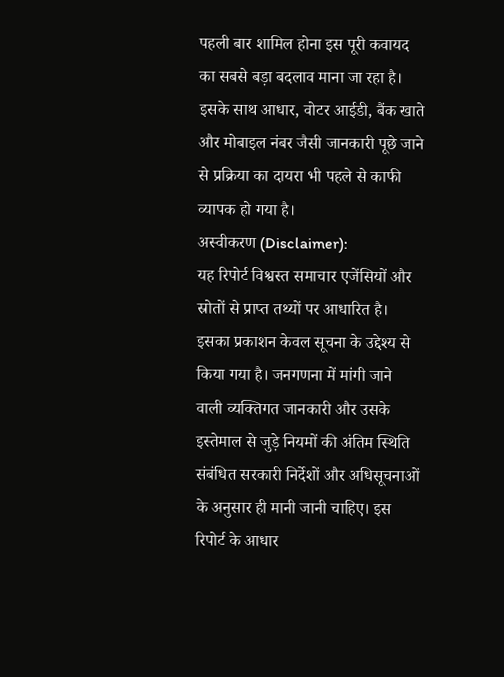पहली बार शामिल होना इस पूरी कवायद का सबसे बड़ा बदलाव माना जा रहा है। इसके साथ आधार, वोटर आईडी, बैंक खाते और मोबाइल नंबर जैसी जानकारी पूछे जाने से प्रक्रिया का दायरा भी पहले से काफी व्यापक हो गया है।
अस्वीकरण (Disclaimer):
यह रिपोर्ट विश्वस्त समाचार एजेंसियों और स्रोतों से प्राप्त तथ्यों पर आधारित है। इसका प्रकाशन केवल सूचना के उद्देश्य से किया गया है। जनगणना में मांगी जाने वाली व्यक्तिगत जानकारी और उसके इस्तेमाल से जुड़े नियमों की अंतिम स्थिति संबंधित सरकारी निर्देशों और अधिसूचनाओं के अनुसार ही मानी जानी चाहिए। इस रिपोर्ट के आधार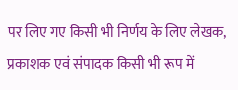पर लिए गए किसी भी निर्णय के लिए लेखक, प्रकाशक एवं संपादक किसी भी रूप में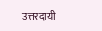उत्तरदायी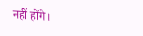नहीं होंगे।